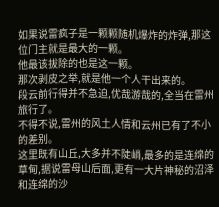如果说雷疯子是一颗颗随机爆炸的炸弹,那这位门主就是最大的一颗。
他最该拔除的也是这一颗。
那次剥皮之举,就是他一个人干出来的。
段云前行得并不急迫,优哉游哉的,全当在雷州旅行了。
不得不说,雷州的风土人情和云州已有了不小的差别。
这里既有山丘,大多并不陡峭,最多的是连绵的草甸,据说雷母山后面,更有一大片神秘的沼泽和连绵的沙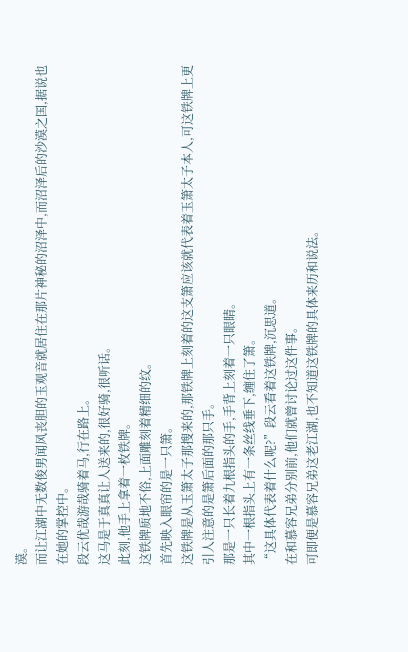漠。
而让江湖中无数俊男闻风丧胆的玉观音就居住在那片神秘的沼泽中,而沼泽后的沙漠之国,据说也在她的掌控中。
段云优哉游哉骑着马,行在路上。
这马是于真真让人送来的,很好骑,很听话。
此刻,他手上拿着一枚铁牌。
这铁牌质地不俗,上面雕刻着精细的纹。
首先映入眼帘的是一只箫。
这铁牌是从玉箫太子那搜来的,那铁牌上刻着的这支箫应该就代表着玉箫太子本人,可这铁牌上更引人注意的是箫后面的那只手。
那是一只长着九根指头的手,手背上刻着一只眼睛。
其中一根指头上有一条丝线垂下,缠住了箫。
“这具体代表着什么呢?”段云看着这铁牌,沉思道。
在和慕容兄弟分别前,他们就曾讨论过这件事。
可即便是慕容兄弟这老江湖,也不知道这铁牌的具体来历和说法。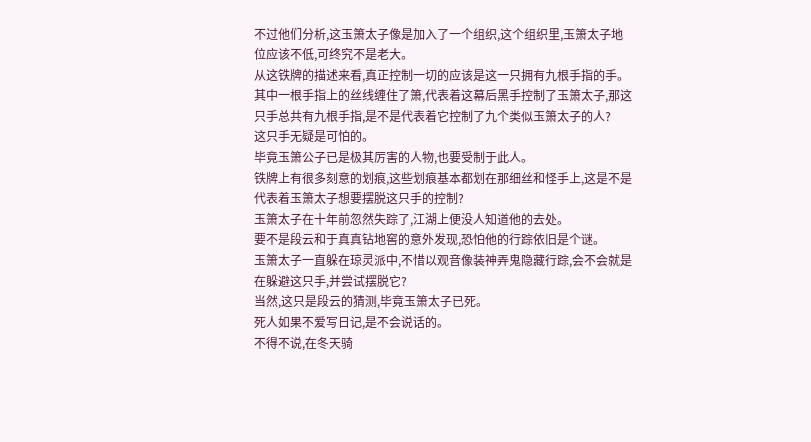不过他们分析,这玉箫太子像是加入了一个组织,这个组织里,玉箫太子地位应该不低,可终究不是老大。
从这铁牌的描述来看,真正控制一切的应该是这一只拥有九根手指的手。
其中一根手指上的丝线缠住了箫,代表着这幕后黑手控制了玉箫太子,那这只手总共有九根手指,是不是代表着它控制了九个类似玉箫太子的人?
这只手无疑是可怕的。
毕竟玉箫公子已是极其厉害的人物,也要受制于此人。
铁牌上有很多刻意的划痕,这些划痕基本都划在那细丝和怪手上,这是不是代表着玉箫太子想要摆脱这只手的控制?
玉箫太子在十年前忽然失踪了,江湖上便没人知道他的去处。
要不是段云和于真真钻地窖的意外发现,恐怕他的行踪依旧是个谜。
玉箫太子一直躲在琼灵派中,不惜以观音像装神弄鬼隐藏行踪,会不会就是在躲避这只手,并尝试摆脱它?
当然,这只是段云的猜测,毕竟玉箫太子已死。
死人如果不爱写日记,是不会说话的。
不得不说,在冬天骑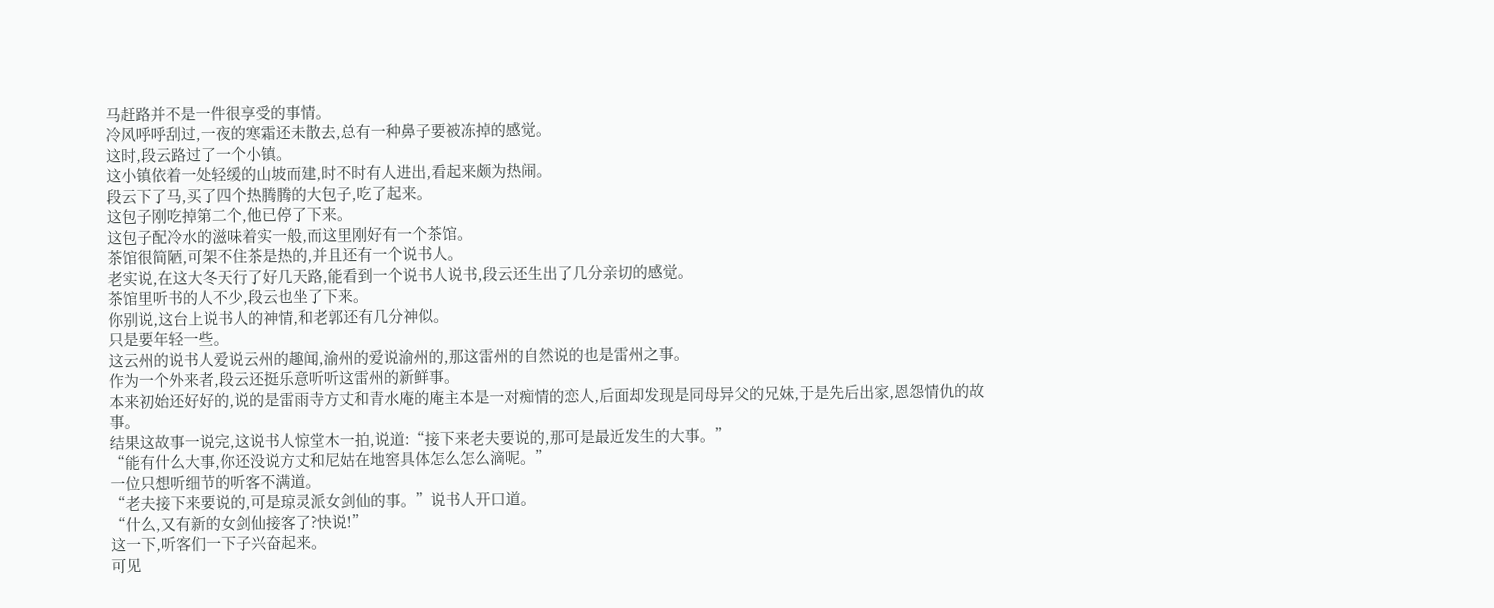马赶路并不是一件很享受的事情。
冷风呼呼刮过,一夜的寒霜还未散去,总有一种鼻子要被冻掉的感觉。
这时,段云路过了一个小镇。
这小镇依着一处轻缓的山坡而建,时不时有人进出,看起来颇为热闹。
段云下了马,买了四个热腾腾的大包子,吃了起来。
这包子刚吃掉第二个,他已停了下来。
这包子配冷水的滋味着实一般,而这里刚好有一个茶馆。
茶馆很简陋,可架不住茶是热的,并且还有一个说书人。
老实说,在这大冬天行了好几天路,能看到一个说书人说书,段云还生出了几分亲切的感觉。
茶馆里听书的人不少,段云也坐了下来。
你别说,这台上说书人的神情,和老郭还有几分神似。
只是要年轻一些。
这云州的说书人爱说云州的趣闻,渝州的爱说渝州的,那这雷州的自然说的也是雷州之事。
作为一个外来者,段云还挺乐意听听这雷州的新鲜事。
本来初始还好好的,说的是雷雨寺方丈和青水庵的庵主本是一对痴情的恋人,后面却发现是同母异父的兄妹,于是先后出家,恩怨情仇的故事。
结果这故事一说完,这说书人惊堂木一拍,说道:“接下来老夫要说的,那可是最近发生的大事。”
“能有什么大事,你还没说方丈和尼姑在地窖具体怎么怎么滴呢。”
一位只想听细节的听客不满道。
“老夫接下来要说的,可是琼灵派女剑仙的事。”说书人开口道。
“什么,又有新的女剑仙接客了?快说!”
这一下,听客们一下子兴奋起来。
可见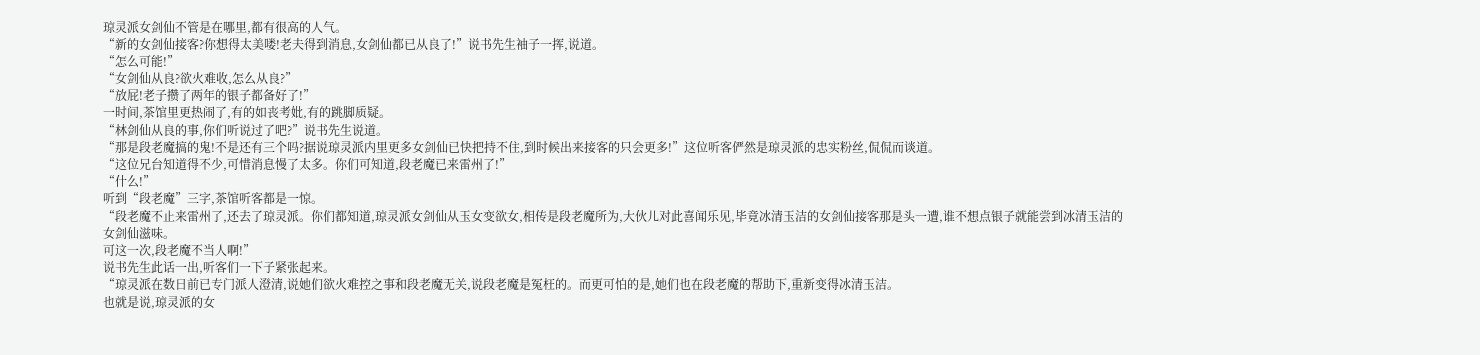琼灵派女剑仙不管是在哪里,都有很高的人气。
“新的女剑仙接客?你想得太美喽!老夫得到消息,女剑仙都已从良了!”说书先生袖子一挥,说道。
“怎么可能!”
“女剑仙从良?欲火难收,怎么从良?”
“放屁!老子攒了两年的银子都备好了!”
一时间,茶馆里更热闹了,有的如丧考妣,有的跳脚质疑。
“林剑仙从良的事,你们听说过了吧?”说书先生说道。
“那是段老魔搞的鬼!不是还有三个吗?据说琼灵派内里更多女剑仙已快把持不住,到时候出来接客的只会更多!”这位听客俨然是琼灵派的忠实粉丝,侃侃而谈道。
“这位兄台知道得不少,可惜消息慢了太多。你们可知道,段老魔已来雷州了!”
“什么!”
听到“段老魔”三字,茶馆听客都是一惊。
“段老魔不止来雷州了,还去了琼灵派。你们都知道,琼灵派女剑仙从玉女变欲女,相传是段老魔所为,大伙儿对此喜闻乐见,毕竟冰清玉洁的女剑仙接客那是头一遭,谁不想点银子就能尝到冰清玉洁的女剑仙滋味。
可这一次,段老魔不当人啊!”
说书先生此话一出,听客们一下子紧张起来。
“琼灵派在数日前已专门派人澄清,说她们欲火难控之事和段老魔无关,说段老魔是冤枉的。而更可怕的是,她们也在段老魔的帮助下,重新变得冰清玉洁。
也就是说,琼灵派的女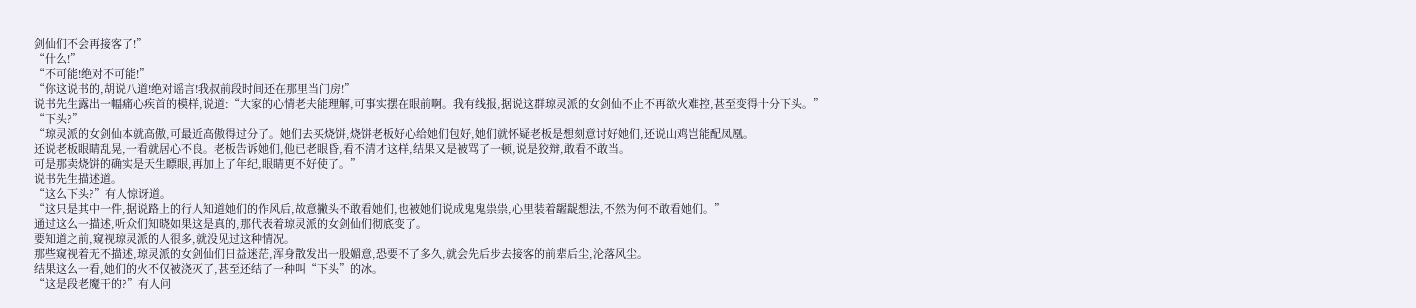剑仙们不会再接客了!”
“什么!”
“不可能!绝对不可能!”
“你这说书的,胡说八道!绝对谣言!我叔前段时间还在那里当门房!”
说书先生露出一幅痛心疾首的模样,说道:“大家的心情老夫能理解,可事实摆在眼前啊。我有线报,据说这群琼灵派的女剑仙不止不再欲火难控,甚至变得十分下头。”
“下头?”
“琼灵派的女剑仙本就高傲,可最近高傲得过分了。她们去买烧饼,烧饼老板好心给她们包好,她们就怀疑老板是想刻意讨好她们,还说山鸡岂能配凤凰。
还说老板眼睛乱晃,一看就居心不良。老板告诉她们,他已老眼昏,看不清才这样,结果又是被骂了一顿,说是狡辩,敢看不敢当。
可是那卖烧饼的确实是天生瞟眼,再加上了年纪,眼睛更不好使了。”
说书先生描述道。
“这么下头?”有人惊讶道。
“这只是其中一件,据说路上的行人知道她们的作风后,故意撇头不敢看她们,也被她们说成鬼鬼祟祟,心里装着龌龊想法,不然为何不敢看她们。”
通过这么一描述,听众们知晓如果这是真的,那代表着琼灵派的女剑仙们彻底变了。
要知道之前,窥视琼灵派的人很多,就没见过这种情况。
那些窥视着无不描述,琼灵派的女剑仙们日益迷茫,浑身散发出一股媚意,恐要不了多久,就会先后步去接客的前辈后尘,沦落风尘。
结果这么一看,她们的火不仅被浇灭了,甚至还结了一种叫“下头”的冰。
“这是段老魔干的?”有人问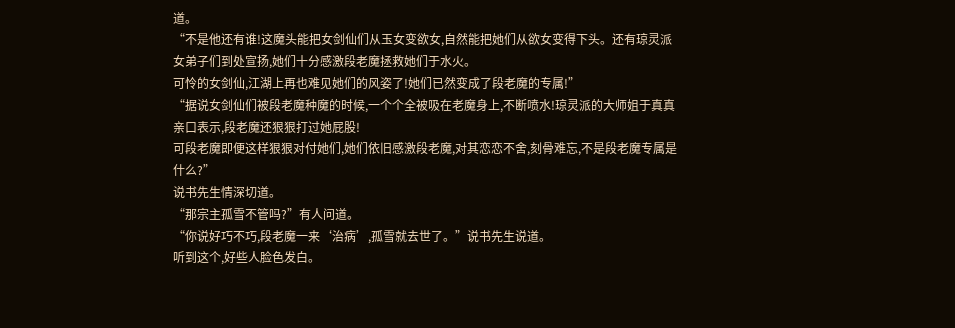道。
“不是他还有谁!这魔头能把女剑仙们从玉女变欲女,自然能把她们从欲女变得下头。还有琼灵派女弟子们到处宣扬,她们十分感激段老魔拯救她们于水火。
可怜的女剑仙,江湖上再也难见她们的风姿了!她们已然变成了段老魔的专属!”
“据说女剑仙们被段老魔种魔的时候,一个个全被吸在老魔身上,不断喷水!琼灵派的大师姐于真真亲口表示,段老魔还狠狠打过她屁股!
可段老魔即便这样狠狠对付她们,她们依旧感激段老魔,对其恋恋不舍,刻骨难忘,不是段老魔专属是什么?”
说书先生情深切道。
“那宗主孤雪不管吗?”有人问道。
“你说好巧不巧,段老魔一来‘治病’,孤雪就去世了。”说书先生说道。
听到这个,好些人脸色发白。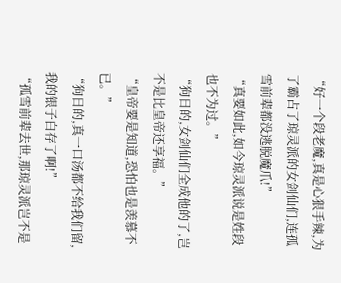“好一个段老魔,真是心狠手辣,为了霸占了琼灵派的女剑仙们,连孤雪前辈都没逃脱魔爪!”
“真要如此,如今琼灵派说是姓段也不为过。”
“狗日的,女剑仙们全成他的了,岂不是比皇帝还享福。”
“皇帝要是知道,恐怕也是羡慕不已。”
“狗日的,真一口汤都不给我们留,我的银子白存了啊!”
“孤雪前辈去世,那琼灵派岂不是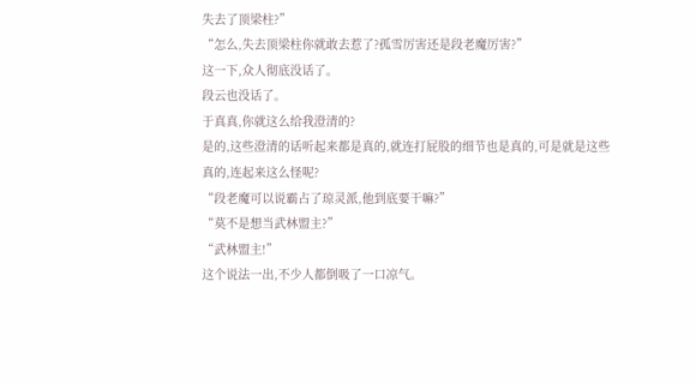失去了顶梁柱?”
“怎么,失去顶梁柱你就敢去惹了?孤雪厉害还是段老魔厉害?”
这一下,众人彻底没话了。
段云也没话了。
于真真,你就这么给我澄清的?
是的,这些澄清的话听起来都是真的,就连打屁股的细节也是真的,可是就是这些真的,连起来这么怪呢?
“段老魔可以说霸占了琼灵派,他到底要干嘛?”
“莫不是想当武林盟主?”
“武林盟主!”
这个说法一出,不少人都倒吸了一口凉气。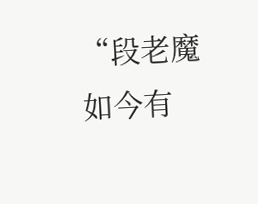“段老魔如今有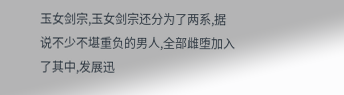玉女剑宗,玉女剑宗还分为了两系,据说不少不堪重负的男人,全部雌堕加入了其中,发展迅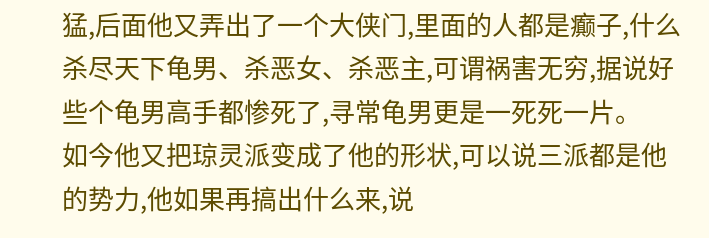猛,后面他又弄出了一个大侠门,里面的人都是癫子,什么杀尽天下龟男、杀恶女、杀恶主,可谓祸害无穷,据说好些个龟男高手都惨死了,寻常龟男更是一死死一片。
如今他又把琼灵派变成了他的形状,可以说三派都是他的势力,他如果再搞出什么来,说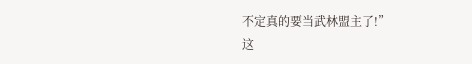不定真的要当武林盟主了!”
这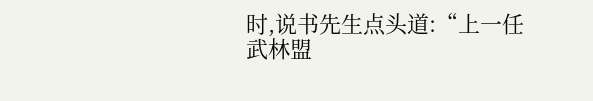时,说书先生点头道:“上一任武林盟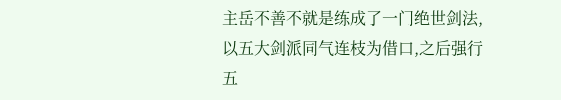主岳不善不就是练成了一门绝世剑法,以五大剑派同气连枝为借口,之后强行五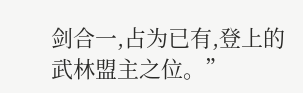剑合一,占为已有,登上的武林盟主之位。”